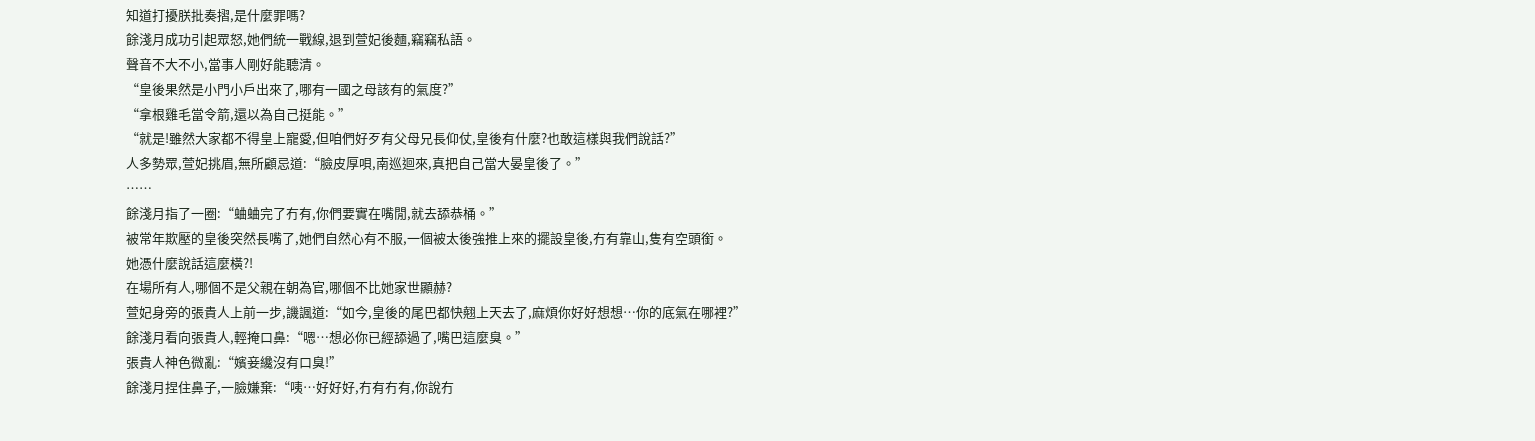知道打擾朕批奏摺,是什麼罪嗎?
餘淺月成功引起眾怒,她們統一戰線,退到萱妃後麵,竊竊私語。
聲音不大不小,當事人剛好能聽清。
“皇後果然是小門小戶出來了,哪有一國之母該有的氣度?”
“拿根雞毛當令箭,還以為自己挺能。”
“就是!雖然大家都不得皇上寵愛,但咱們好歹有父母兄長仰仗,皇後有什麼?也敢這樣與我們說話?”
人多勢眾,萱妃挑眉,無所顧忌道:“臉皮厚唄,南巡迴來,真把自己當大晏皇後了。”
……
餘淺月指了一圈:“蛐蛐完了冇有,你們要實在嘴閒,就去舔恭桶。”
被常年欺壓的皇後突然長嘴了,她們自然心有不服,一個被太後強推上來的擺設皇後,冇有靠山,隻有空頭銜。
她憑什麼說話這麼橫?!
在場所有人,哪個不是父親在朝為官,哪個不比她家世顯赫?
萱妃身旁的張貴人上前一步,譏諷道:“如今,皇後的尾巴都快翹上天去了,麻煩你好好想想…你的底氣在哪裡?”
餘淺月看向張貴人,輕掩口鼻:“嗯…想必你已經舔過了,嘴巴這麼臭。”
張貴人神色微亂:“嬪妾纔沒有口臭!”
餘淺月捏住鼻子,一臉嫌棄:“咦…好好好,冇有冇有,你說冇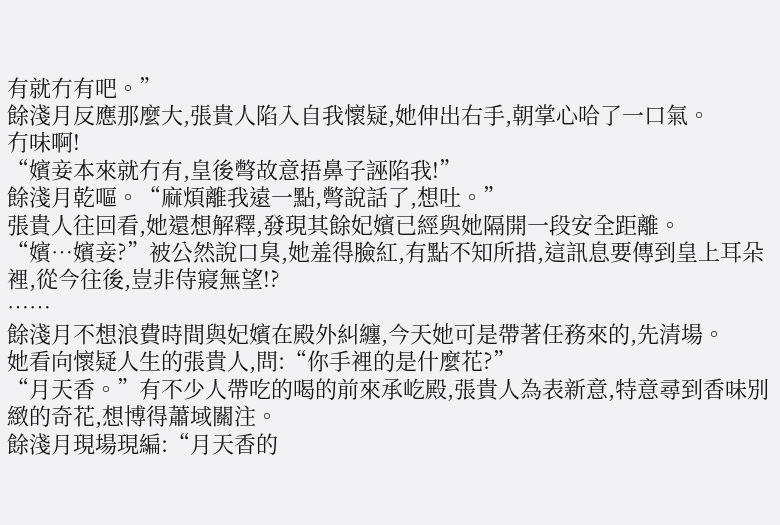有就冇有吧。”
餘淺月反應那麼大,張貴人陷入自我懷疑,她伸出右手,朝掌心哈了一口氣。
冇味啊!
“嬪妾本來就冇有,皇後彆故意捂鼻子誣陷我!”
餘淺月乾嘔。“麻煩離我遠一點,彆說話了,想吐。”
張貴人往回看,她還想解釋,發現其餘妃嬪已經與她隔開一段安全距離。
“嬪…嬪妾?”被公然說口臭,她羞得臉紅,有點不知所措,這訊息要傳到皇上耳朵裡,從今往後,豈非侍寢無望!?
……
餘淺月不想浪費時間與妃嬪在殿外糾纏,今天她可是帶著任務來的,先清場。
她看向懷疑人生的張貴人,問:“你手裡的是什麼花?”
“月天香。”有不少人帶吃的喝的前來承屹殿,張貴人為表新意,特意尋到香味別緻的奇花,想博得蕭域關注。
餘淺月現場現編:“月天香的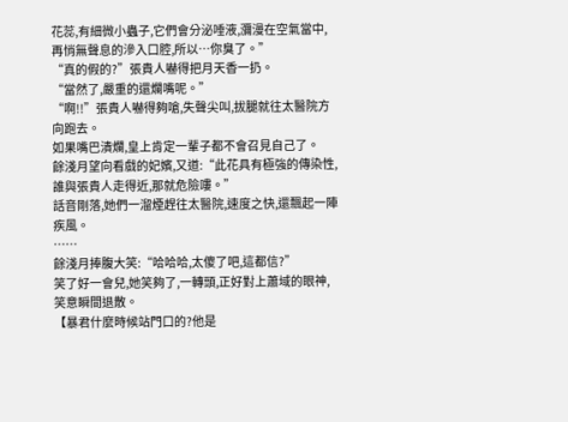花蕊,有細微小蟲子,它們會分泌唾液,瀰漫在空氣當中,再悄無聲息的滲入口腔,所以…你臭了。”
“真的假的?”張貴人嚇得把月天香一扔。
“當然了,嚴重的還爛嘴呢。”
“啊!!”張貴人嚇得夠嗆,失聲尖叫,拔腿就往太醫院方向跑去。
如果嘴巴潰爛,皇上肯定一輩子都不會召見自己了。
餘淺月望向看戲的妃嬪,又道:“此花具有極強的傳染性,誰與張貴人走得近,那就危險嘍。”
話音剛落,她們一溜煙趕往太醫院,速度之快,還飄起一陣疾風。
……
餘淺月捧腹大笑:“哈哈哈,太傻了吧,這都信?”
笑了好一會兒,她笑夠了,一轉頭,正好對上蕭域的眼神,笑意瞬間退散。
【暴君什麼時候站門口的?他是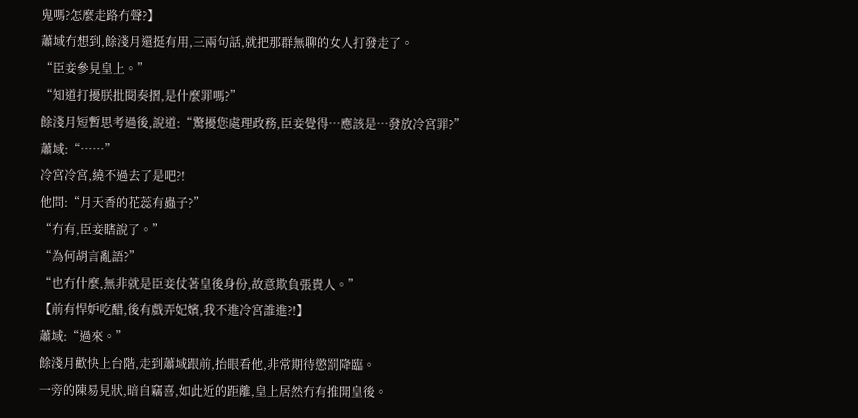鬼嗎?怎麼走路冇聲?】
蕭域冇想到,餘淺月還挺有用,三兩句話,就把那群無聊的女人打發走了。
“臣妾參見皇上。”
“知道打擾朕批閱奏摺,是什麼罪嗎?”
餘淺月短暫思考過後,說道:“驚擾您處理政務,臣妾覺得…應該是…發放冷宮罪?”
蕭域:“……”
冷宮冷宮,繞不過去了是吧?!
他問:“月天香的花蕊有蟲子?”
“冇有,臣妾瞎說了。”
“為何胡言亂語?”
“也冇什麼,無非就是臣妾仗著皇後身份,故意欺負張貴人。”
【前有悍妒吃醋,後有戲弄妃嬪,我不進冷宮誰進?!】
蕭域:“過來。”
餘淺月歡快上台階,走到蕭域跟前,抬眼看他,非常期待懲罰降臨。
一旁的陳易見狀,暗自竊喜,如此近的距離,皇上居然冇有推開皇後。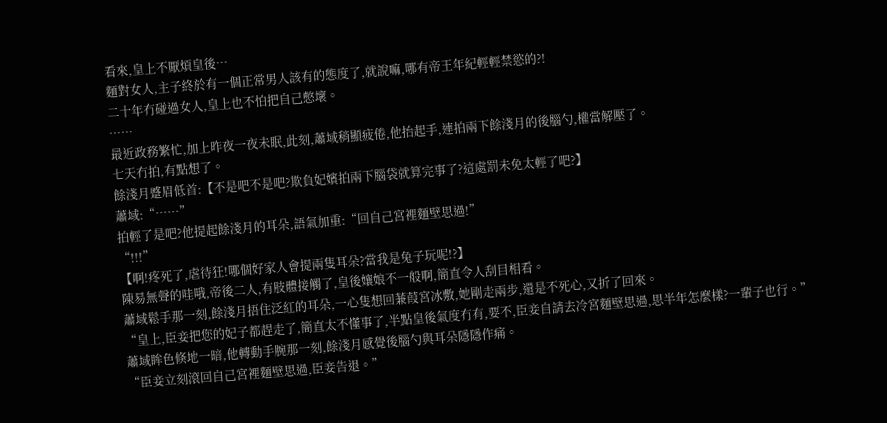看來,皇上不厭煩皇後…
麵對女人,主子終於有一個正常男人該有的態度了,就說嘛,哪有帝王年紀輕輕禁慾的?!
二十年冇碰過女人,皇上也不怕把自己憋壞。
……
最近政務繁忙,加上昨夜一夜未眠,此刻,蕭域稍顯疲倦,他抬起手,連拍兩下餘淺月的後腦勺,權當解壓了。
七天冇拍,有點想了。
餘淺月蹙眉低首:【不是吧不是吧?欺負妃嬪拍兩下腦袋就算完事了?這處罰未免太輕了吧?】
蕭域:“……”
拍輕了是吧?他提起餘淺月的耳朵,語氣加重:“回自己宮裡麵壁思過!”
“!!!”
【啊!疼死了,虐待狂!哪個好家人會提兩隻耳朵?當我是兔子玩呢!?】
陳易無聲的哇哦,帝後二人,有肢體接觸了,皇後孃娘不一般啊,簡直令人刮目相看。
蕭域鬆手那一刻,餘淺月捂住泛紅的耳朵,一心隻想回蒹葭宮冰敷,她剛走兩步,還是不死心,又折了回來。
“皇上,臣妾把您的妃子都趕走了,簡直太不懂事了,半點皇後氣度冇有,要不,臣妾自請去冷宮麵壁思過,思半年怎麼樣?一輩子也行。”
蕭域眸色倏地一暗,他轉動手腕那一刻,餘淺月感覺後腦勺與耳朵隱隱作痛。
“臣妾立刻滾回自己宮裡麵壁思過,臣妾告退。”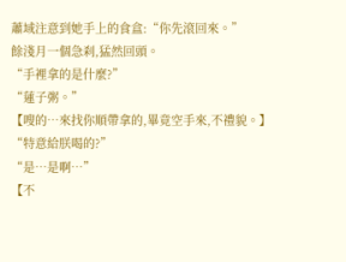蕭域注意到她手上的食盒:“你先滾回來。”
餘淺月一個急刹,猛然回頭。
“手裡拿的是什麼?”
“蓮子粥。”
【嗖的…來找你順帶拿的,畢竟空手來,不禮貌。】
“特意給朕喝的?”
“是…是啊…”
【不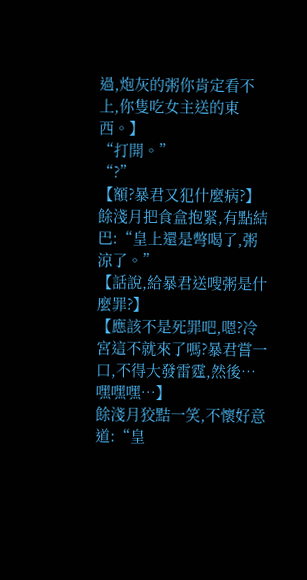過,炮灰的粥你肯定看不上,你隻吃女主送的東西。】
“打開。”
“?”
【額?暴君又犯什麼病?】
餘淺月把食盒抱緊,有點結巴:“皇上還是彆喝了,粥涼了。”
【話說,給暴君送嗖粥是什麼罪?】
【應該不是死罪吧,嗯?冷宮這不就來了嗎?暴君嘗一口,不得大發雷霆,然後…嘿嘿嘿…】
餘淺月狡黠一笑,不懷好意道:“皇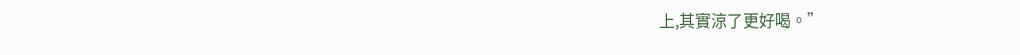上,其實涼了更好喝。”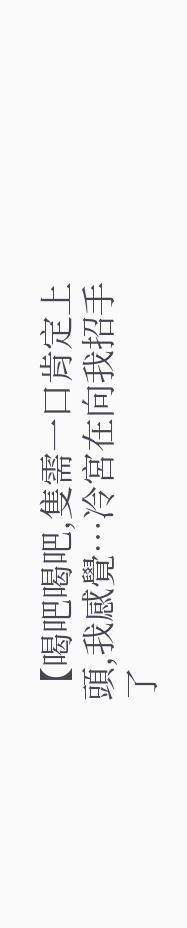【喝吧喝吧,隻需一口肯定上頭,我感覺…冷宮在向我招手了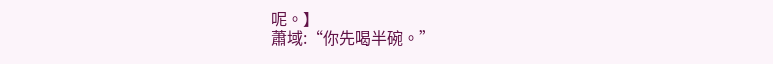呢。】
蕭域:“你先喝半碗。”